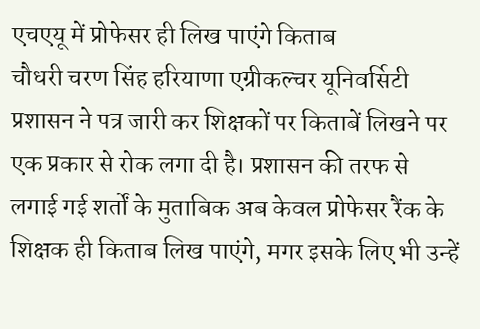एचएयू में प्रोफेसर ही लिख पाएंगे किताब
चौधरी चरण सिंह हरियाणा एग्रीकल्चर यूनिवर्सिटी प्रशासन ने पत्र जारी कर शिक्षकों पर किताबें लिखने पर एक प्रकार से रोक लगा दी है। प्रशासन की तरफ से लगाई गई शर्तों के मुताबिक अब केवल प्रोफेसर रैंक के शिक्षक ही किताब लिख पाएंगे, मगर इसके लिए भी उन्हें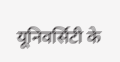यूनिवर्सिटी के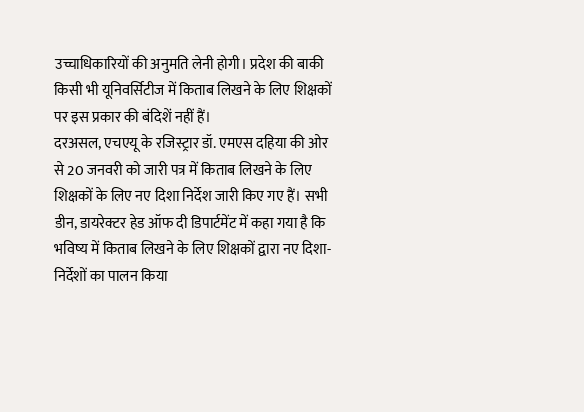उच्चाधिकारियों की अनुमति लेनी होगी। प्रदेश की बाकी किसी भी यूनिवर्सिटीज में किताब लिखने के लिए शिक्षकों पर इस प्रकार की बंदिशें नहीं हैं।
दरअसल, एचएयू के रजिस्ट्रार डॉ. एमएस दहिया की ओर से 20 जनवरी को जारी पत्र में किताब लिखने के लिए शिक्षकों के लिए नए दिशा निर्देश जारी किए गए हैं। सभी डीन, डायरेक्टर हेड ऑफ दी डिपार्टमेंट में कहा गया है कि भविष्य में किताब लिखने के लिए शिक्षकों द्वारा नए दिशा-निर्देशों का पालन किया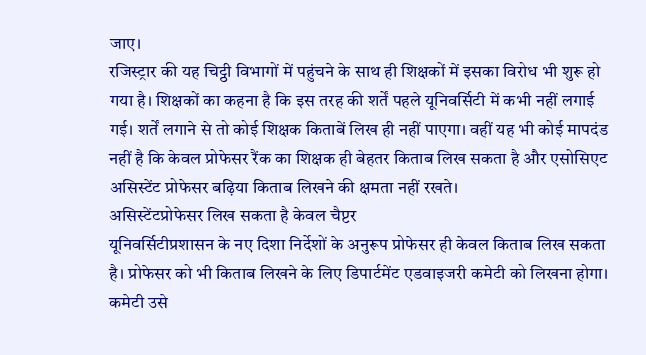जाए।
रजिस्ट्रार की यह चिट्ठी विभागों में पहुंचने के साथ ही शिक्षकों में इसका विरोध भी शुरू हो गया है। शिक्षकों का कहना है कि इस तरह की शर्तें पहले यूनिवर्सिटी में कभी नहीं लगाई गई। शर्तें लगाने से तो कोई शिक्षक किताबें लिख ही नहीं पाएगा। वहीं यह भी कोई मापदंड नहीं है कि केवल प्रोफेसर रैंक का शिक्षक ही बेहतर किताब लिख सकता है और एसोसिएट असिस्टेंट प्रोफेसर बढ़िया किताब लिखने की क्षमता नहीं रखते।
असिस्टेंटप्रोफेसर लिख सकता है केवल चैप्टर
यूनिवर्सिटीप्रशासन के नए दिशा निर्देशों के अनुरूप प्रोफेसर ही केवल किताब लिख सकता है। प्रोफेसर को भी किताब लिखने के लिए डिपार्टमेंट एडवाइजरी कमेटी को लिखना होगा। कमेटी उसे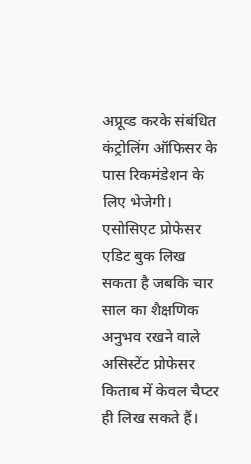अप्रूव्ड करके संबंधित कंट्रोलिंग ऑफिसर के पास रिकमंडेशन के लिए भेजेगी। एसोसिएट प्रोफेसर एडिट बुक लिख सकता है जबकि चार साल का शैक्षणिक अनुभव रखने वाले असिस्टेंट प्रोफेसर किताब में केवल चैप्टर ही लिख सकते हैं।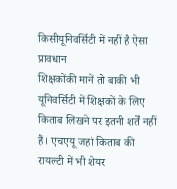किसीयूनिवर्सिटी में नहीं है ऐसा प्रावधान
शिक्षकोंकी मानें तो बाकी भी यूनिवर्सिटी में शिक्षकों के लिए किताब लिखने पर इतनी शर्तें नहीं हैं। एचएयू जहां किताब की रायल्टी में भी शेयर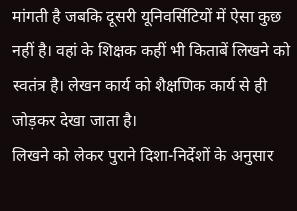मांगती है जबकि दूसरी यूनिवर्सिटियों में ऐसा कुछ नहीं है। वहां के शिक्षक कहीं भी किताबें लिखने को स्वतंत्र है। लेखन कार्य को शैक्षणिक कार्य से ही जोड़कर देखा जाता है।
लिखने को लेकर पुराने दिशा-निर्देशों के अनुसार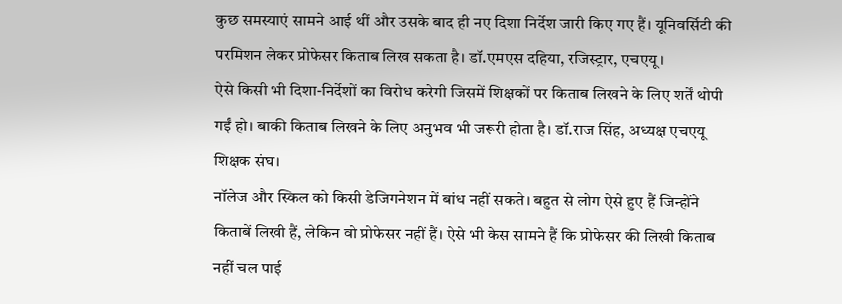कुछ समस्याएं सामने आई थीं और उसके बाद ही नए दिशा निर्देश जारी किए गए हैं। यूनिवर्सिटी की परमिशन लेकर प्रोफेसर किताब लिख सकता है। डॉ.एमएस दहिया, रजिस्ट्रार, एचएयू।
ऐसे किसी भी दिशा-निर्देशों का विरोध करेगी जिसमें शिक्षकों पर किताब लिखने के लिए शर्तें थोपी गईं हो। बाकी किताब लिखने के लिए अनुभव भी जरूरी होता है। डॉ.राज सिंह, अध्यक्ष एचएयू शिक्षक संघ।
नॉलेज और स्किल को किसी डेजिगनेशन में बांध नहीं सकते। बहुत से लोग ऐसे हुए हैं जिन्होंने किताबें लिखी हैं, लेकिन वो प्रोफेसर नहीं हैं। ऐसे भी केस सामने हैं कि प्रोफेसर की लिखी किताब नहीं चल पाई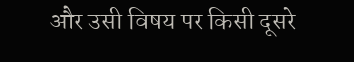और उसी विषय पर किसी दूसरे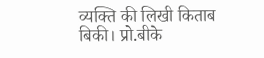व्यक्ति की लिखी किताब बिकी। प्रो.बीके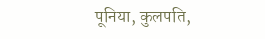पूनिया, कुलपति,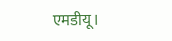एमडीयू।